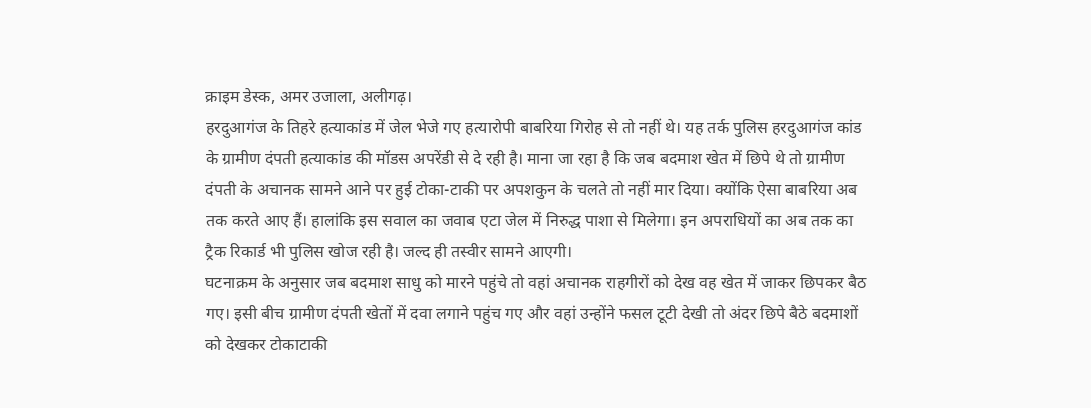क्राइम डेस्क, अमर उजाला, अलीगढ़।
हरदुआगंज के तिहरे हत्याकांड में जेल भेजे गए हत्यारोपी बाबरिया गिरोह से तो नहीं थे। यह तर्क पुलिस हरदुआगंज कांड के ग्रामीण दंपती हत्याकांड की मॉडस अपरेंडी से दे रही है। माना जा रहा है कि जब बदमाश खेत में छिपे थे तो ग्रामीण दंपती के अचानक सामने आने पर हुई टोका-टाकी पर अपशकुन के चलते तो नहीं मार दिया। क्योंकि ऐसा बाबरिया अब तक करते आए हैं। हालांकि इस सवाल का जवाब एटा जेल में निरुद्ध पाशा से मिलेगा। इन अपराधियों का अब तक का ट्रैक रिकार्ड भी पुलिस खोज रही है। जल्द ही तस्वीर सामने आएगी।
घटनाक्रम के अनुसार जब बदमाश साधु को मारने पहुंचे तो वहां अचानक राहगीरों को देख वह खेत में जाकर छिपकर बैठ गए। इसी बीच ग्रामीण दंपती खेतों में दवा लगाने पहुंच गए और वहां उन्होंने फसल टूटी देखी तो अंदर छिपे बैठे बदमाशों को देखकर टोकाटाकी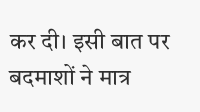कर दी। इसी बात पर बदमाशों ने मात्र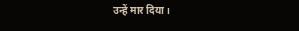उन्हें मार दिया।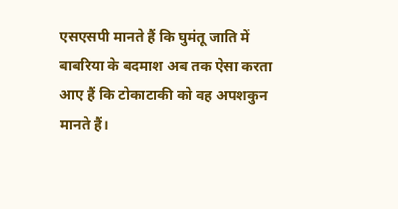एसएसपी मानते हैं कि घुमंतू जाति में बाबरिया के बदमाश अब तक ऐसा करता आए हैं कि टोकाटाकी को वह अपशकुन मानते हैं।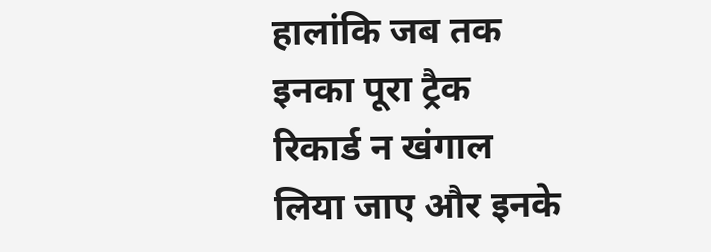हालांकि जब तक इनका पूरा ट्रैक रिकार्ड न खंगाल लिया जाए और इनके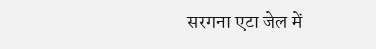सरगना एटा जेल में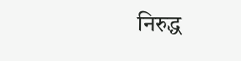निरुद्ध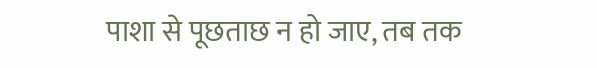पाशा से पूछताछ न हो जाए, तब तक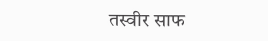तस्वीर साफ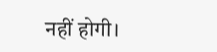नहीं होगी।